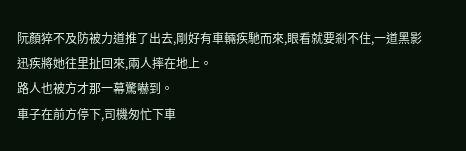阮顏猝不及防被力道推了出去,剛好有車輛疾馳而來,眼看就要剎不住,一道黑影迅疾將她往里扯回來,兩人摔在地上。
路人也被方才那一幕驚嚇到。
車子在前方停下,司機匆忙下車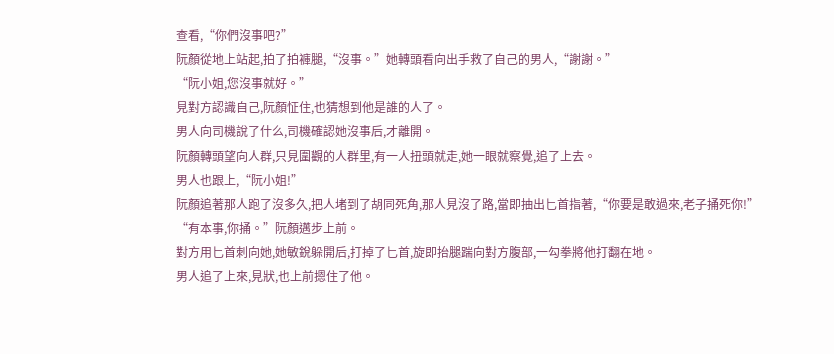查看,“你們沒事吧?”
阮顏從地上站起,拍了拍褲腿,“沒事。”她轉頭看向出手救了自己的男人,“謝謝。”
“阮小姐,您沒事就好。”
見對方認識自己,阮顏怔住,也猜想到他是誰的人了。
男人向司機說了什么,司機確認她沒事后,才離開。
阮顏轉頭望向人群,只見圍觀的人群里,有一人扭頭就走,她一眼就察覺,追了上去。
男人也跟上,“阮小姐!”
阮顏追著那人跑了沒多久,把人堵到了胡同死角,那人見沒了路,當即抽出匕首指著,“你要是敢過來,老子捅死你!”
“有本事,你捅。”阮顏邁步上前。
對方用匕首刺向她,她敏銳躲開后,打掉了匕首,旋即抬腿踹向對方腹部,一勾拳將他打翻在地。
男人追了上來,見狀,也上前摁住了他。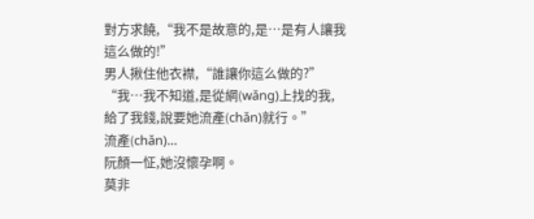對方求饒,“我不是故意的,是…是有人讓我這么做的!”
男人揪住他衣襟,“誰讓你這么做的?”
“我…我不知道,是從網(wǎng)上找的我,給了我錢,說要她流產(chǎn)就行。”
流產(chǎn)…
阮顏一怔,她沒懷孕啊。
莫非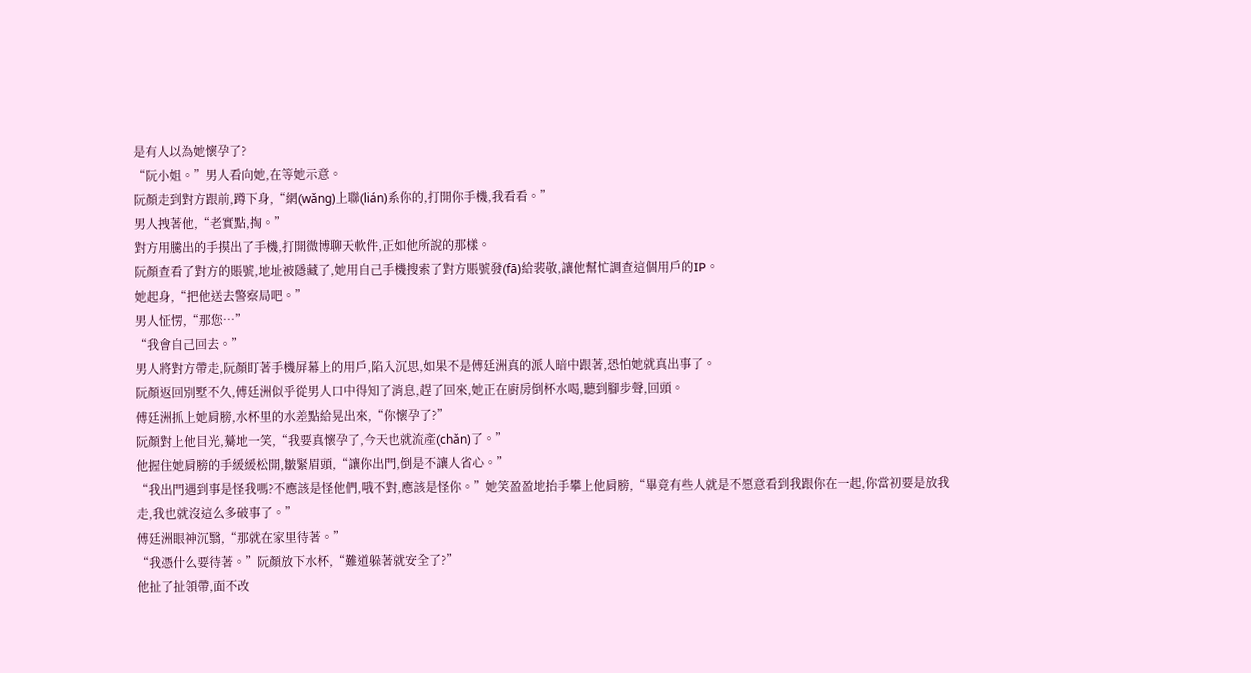是有人以為她懷孕了?
“阮小姐。”男人看向她,在等她示意。
阮顏走到對方跟前,蹲下身,“網(wǎng)上聯(lián)系你的,打開你手機,我看看。”
男人拽著他,“老實點,掏。”
對方用騰出的手摸出了手機,打開微博聊天軟件,正如他所說的那樣。
阮顏查看了對方的賬號,地址被隱藏了,她用自己手機搜索了對方賬號發(fā)給裴敬,讓他幫忙調查這個用戶的IP。
她起身,“把他送去警察局吧。”
男人怔愣,“那您…”
“我會自己回去。”
男人將對方帶走,阮顏盯著手機屏幕上的用戶,陷入沉思,如果不是傅廷洲真的派人暗中跟著,恐怕她就真出事了。
阮顏返回別墅不久,傅廷洲似乎從男人口中得知了消息,趕了回來,她正在廚房倒杯水喝,聽到腳步聲,回頭。
傅廷洲抓上她肩膀,水杯里的水差點給晃出來,“你懷孕了?”
阮顏對上他目光,驀地一笑,“我要真懷孕了,今天也就流產(chǎn)了。”
他握住她肩膀的手緩緩松開,皺緊眉頭,“讓你出門,倒是不讓人省心。”
“我出門遇到事是怪我嗎?不應該是怪他們,哦不對,應該是怪你。”她笑盈盈地抬手攀上他肩膀,“畢竟有些人就是不愿意看到我跟你在一起,你當初要是放我走,我也就沒這么多破事了。”
傅廷洲眼神沉翳,“那就在家里待著。”
“我憑什么要待著。”阮顏放下水杯,“難道躲著就安全了?”
他扯了扯領帶,面不改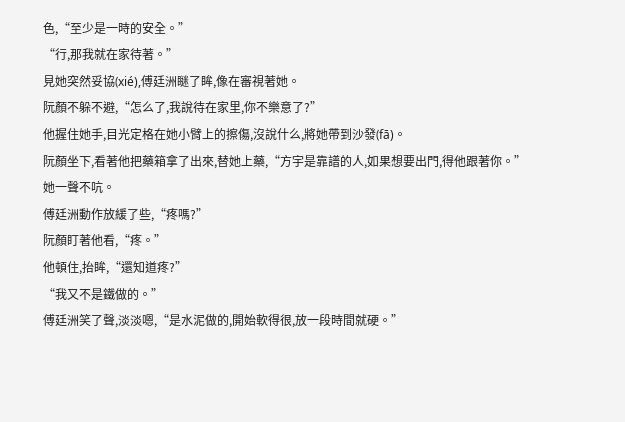色,“至少是一時的安全。”
“行,那我就在家待著。”
見她突然妥協(xié),傅廷洲瞇了眸,像在審視著她。
阮顏不躲不避,“怎么了,我說待在家里,你不樂意了?”
他握住她手,目光定格在她小臂上的擦傷,沒說什么,將她帶到沙發(fā)。
阮顏坐下,看著他把藥箱拿了出來,替她上藥,“方宇是靠譜的人,如果想要出門,得他跟著你。”
她一聲不吭。
傅廷洲動作放緩了些,“疼嗎?”
阮顏盯著他看,“疼。”
他頓住,抬眸,“還知道疼?”
“我又不是鐵做的。”
傅廷洲笑了聲,淡淡嗯,“是水泥做的,開始軟得很,放一段時間就硬。”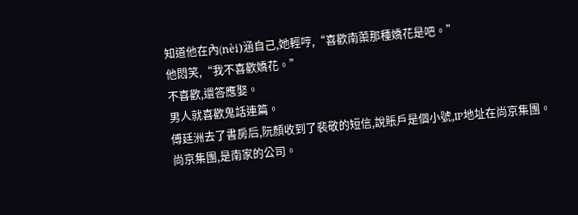知道他在內(nèi)涵自己,她輕哼,“喜歡南蕖那種嬌花是吧。”
他悶笑,“我不喜歡嬌花。”
不喜歡,還答應娶。
男人就喜歡鬼話連篇。
傅廷洲去了書房后,阮顏收到了裴敬的短信,說賬戶是個小號,IP地址在尚京集團。
尚京集團,是南家的公司。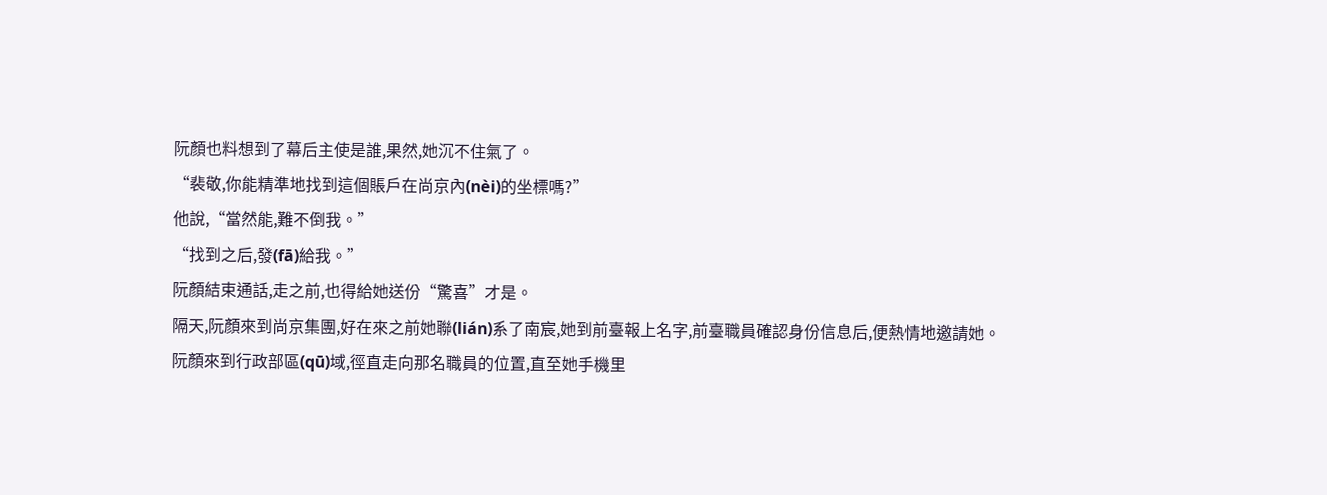阮顏也料想到了幕后主使是誰,果然,她沉不住氣了。
“裴敬,你能精準地找到這個賬戶在尚京內(nèi)的坐標嗎?”
他說,“當然能,難不倒我。”
“找到之后,發(fā)給我。”
阮顏結束通話,走之前,也得給她送份“驚喜”才是。
隔天,阮顏來到尚京集團,好在來之前她聯(lián)系了南宸,她到前臺報上名字,前臺職員確認身份信息后,便熱情地邀請她。
阮顏來到行政部區(qū)域,徑直走向那名職員的位置,直至她手機里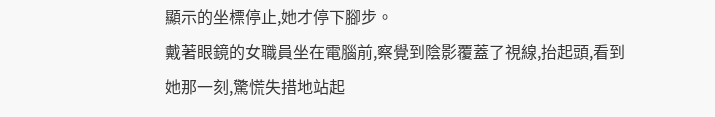顯示的坐標停止,她才停下腳步。
戴著眼鏡的女職員坐在電腦前,察覺到陰影覆蓋了視線,抬起頭,看到她那一刻,驚慌失措地站起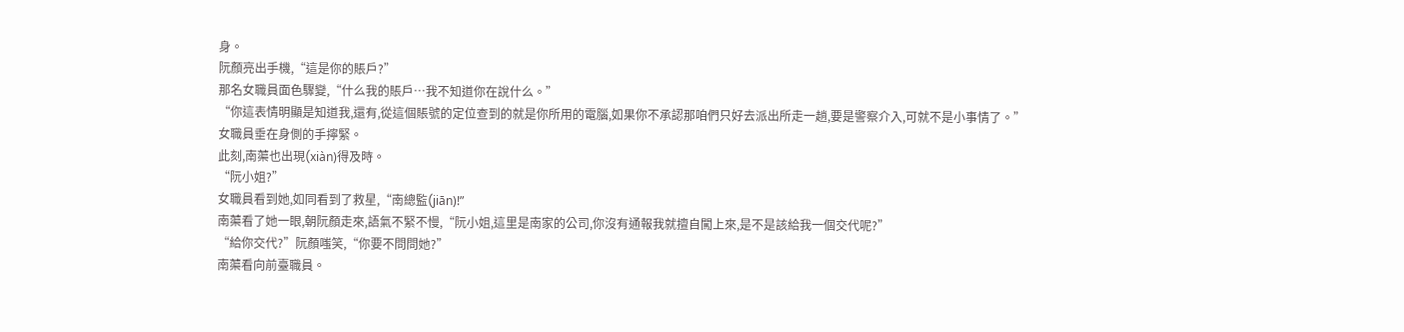身。
阮顏亮出手機,“這是你的賬戶?”
那名女職員面色驟變,“什么我的賬戶…我不知道你在說什么。”
“你這表情明顯是知道我,還有,從這個賬號的定位查到的就是你所用的電腦,如果你不承認那咱們只好去派出所走一趟,要是警察介入,可就不是小事情了。”
女職員垂在身側的手擰緊。
此刻,南蕖也出現(xiàn)得及時。
“阮小姐?”
女職員看到她,如同看到了救星,“南總監(jiān)!”
南蕖看了她一眼,朝阮顏走來,語氣不緊不慢,“阮小姐,這里是南家的公司,你沒有通報我就擅自闖上來,是不是該給我一個交代呢?”
“給你交代?”阮顏嗤笑,“你要不問問她?”
南蕖看向前臺職員。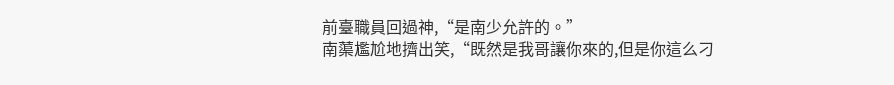前臺職員回過神,“是南少允許的。”
南蕖尷尬地擠出笑,“既然是我哥讓你來的,但是你這么刁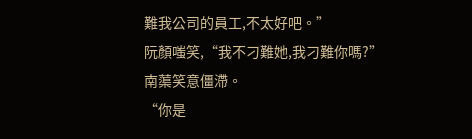難我公司的員工,不太好吧。”
阮顏嗤笑,“我不刁難她,我刁難你嗎?”
南蕖笑意僵滯。
“你是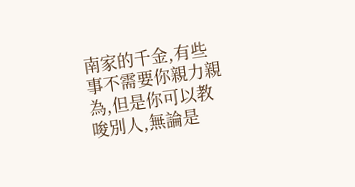南家的千金,有些事不需要你親力親為,但是你可以教唆別人,無論是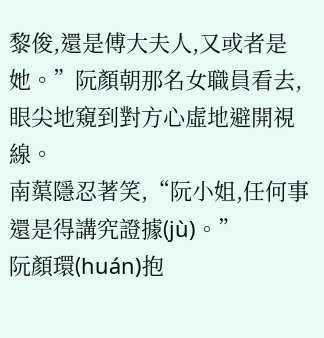黎俊,還是傅大夫人,又或者是她。”阮顏朝那名女職員看去,眼尖地窺到對方心虛地避開視線。
南蕖隱忍著笑,“阮小姐,任何事還是得講究證據(jù)。”
阮顏環(huán)抱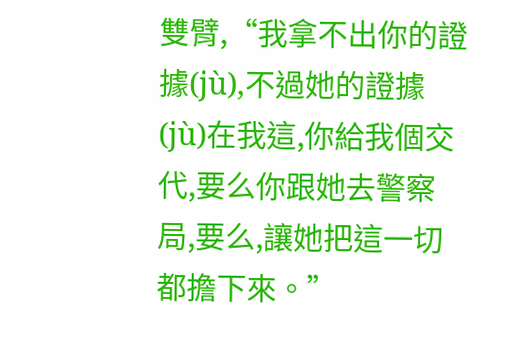雙臂,“我拿不出你的證據(jù),不過她的證據(jù)在我這,你給我個交代,要么你跟她去警察局,要么,讓她把這一切都擔下來。”